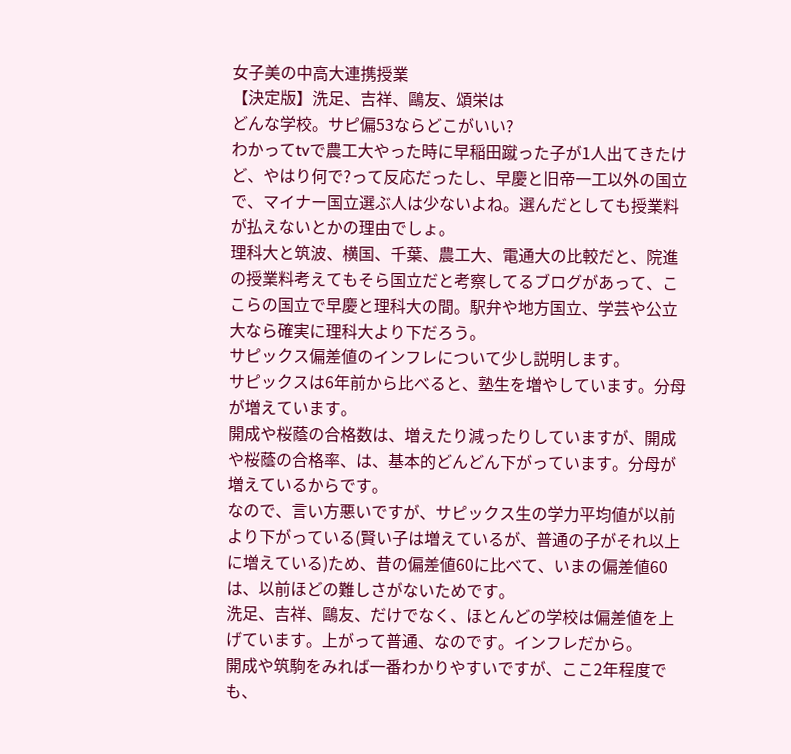女子美の中高大連携授業
【決定版】洗足、吉祥、鷗友、頌栄は
どんな学校。サピ偏53ならどこがいい?
わかってtvで農工大やった時に早稲田蹴った子が1人出てきたけど、やはり何で?って反応だったし、早慶と旧帝一工以外の国立で、マイナー国立選ぶ人は少ないよね。選んだとしても授業料が払えないとかの理由でしょ。
理科大と筑波、横国、千葉、農工大、電通大の比較だと、院進の授業料考えてもそら国立だと考察してるブログがあって、ここらの国立で早慶と理科大の間。駅弁や地方国立、学芸や公立大なら確実に理科大より下だろう。
サピックス偏差値のインフレについて少し説明します。
サピックスは6年前から比べると、塾生を増やしています。分母が増えています。
開成や桜蔭の合格数は、増えたり減ったりしていますが、開成や桜蔭の合格率、は、基本的どんどん下がっています。分母が増えているからです。
なので、言い方悪いですが、サピックス生の学力平均値が以前より下がっている(賢い子は増えているが、普通の子がそれ以上に増えている)ため、昔の偏差値60に比べて、いまの偏差値60は、以前ほどの難しさがないためです。
洗足、吉祥、鷗友、だけでなく、ほとんどの学校は偏差値を上げています。上がって普通、なのです。インフレだから。
開成や筑駒をみれば一番わかりやすいですが、ここ2年程度でも、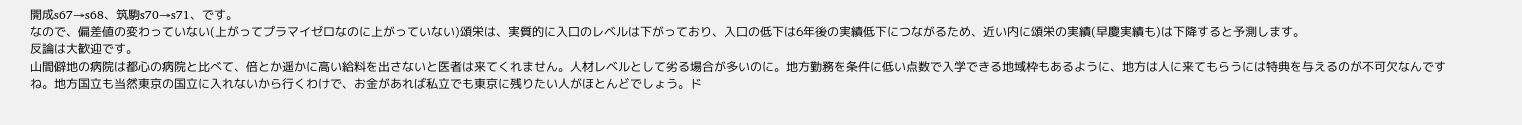開成s67→s68、筑駒s70→s71、です。
なので、偏差値の変わっていない(上がってプラマイゼロなのに上がっていない)頌栄は、実質的に入口のレベルは下がっており、入口の低下は6年後の実績低下につながるため、近い内に頌栄の実績(早慶実績も)は下降すると予測します。
反論は大歓迎です。
山間僻地の病院は都心の病院と比べて、倍とか遥かに高い給料を出さないと医者は来てくれません。人材レベルとして劣る場合が多いのに。地方勤務を条件に低い点数で入学できる地域枠もあるように、地方は人に来てもらうには特典を与えるのが不可欠なんですね。地方国立も当然東京の国立に入れないから行くわけで、お金があれば私立でも東京に残りたい人がほとんどでしょう。ド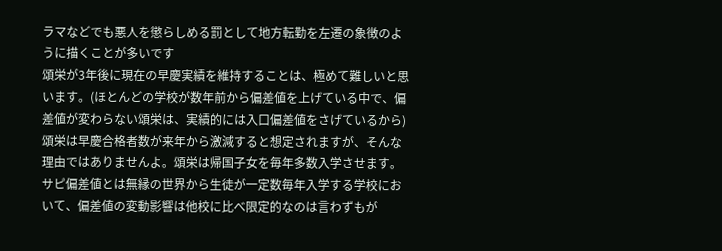ラマなどでも悪人を懲らしめる罰として地方転勤を左遷の象徴のように描くことが多いです
頌栄が3年後に現在の早慶実績を維持することは、極めて難しいと思います。(ほとんどの学校が数年前から偏差値を上げている中で、偏差値が変わらない頌栄は、実績的には入口偏差値をさげているから)
頌栄は早慶合格者数が来年から激減すると想定されますが、そんな理由ではありませんよ。頌栄は帰国子女を毎年多数入学させます。サピ偏差値とは無縁の世界から生徒が一定数毎年入学する学校において、偏差値の変動影響は他校に比べ限定的なのは言わずもが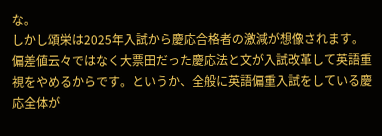な。
しかし頌栄は2025年入試から慶応合格者の激減が想像されます。偏差値云々ではなく大票田だった慶応法と文が入試改革して英語重視をやめるからです。というか、全般に英語偏重入試をしている慶応全体が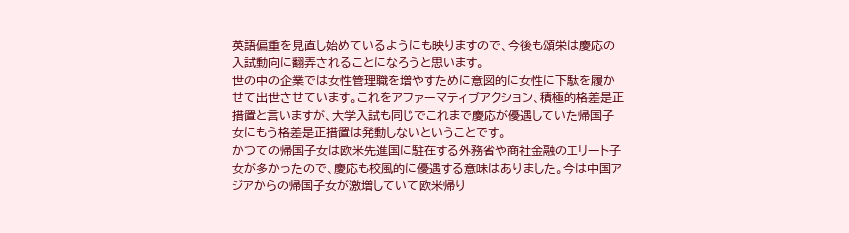英語偏重を見直し始めているようにも映りますので、今後も頌栄は慶応の入試動向に翻弄されることになろうと思います。
世の中の企業では女性管理職を増やすために意図的に女性に下駄を履かせて出世させています。これをアファーマティブアクション、積極的格差是正措置と言いますが、大学入試も同じでこれまで慶応が優遇していた帰国子女にもう格差是正措置は発動しないということです。
かつての帰国子女は欧米先進国に駐在する外務省や商社金融のエリート子女が多かったので、慶応も校風的に優遇する意味はありました。今は中国アジアからの帰国子女が激増していて欧米帰り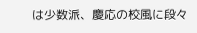は少数派、慶応の校風に段々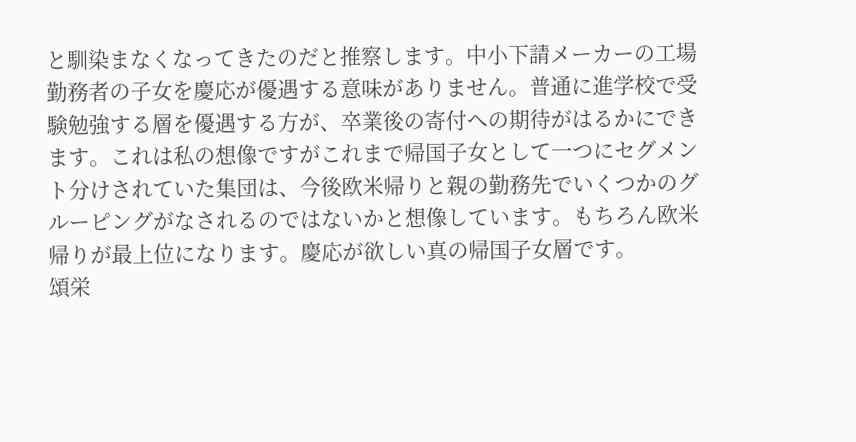と馴染まなくなってきたのだと推察します。中小下請メーカーの工場勤務者の子女を慶応が優遇する意味がありません。普通に進学校で受験勉強する層を優遇する方が、卒業後の寄付への期待がはるかにできます。これは私の想像ですがこれまで帰国子女として一つにセグメント分けされていた集団は、今後欧米帰りと親の勤務先でいくつかのグルーピングがなされるのではないかと想像しています。もちろん欧米帰りが最上位になります。慶応が欲しい真の帰国子女層です。
頌栄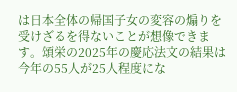は日本全体の帰国子女の変容の煽りを受けざるを得ないことが想像できます。頌栄の2025年の慶応法文の結果は今年の55人が25人程度にな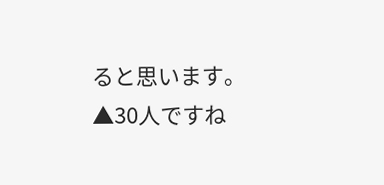ると思います。
▲30人ですね